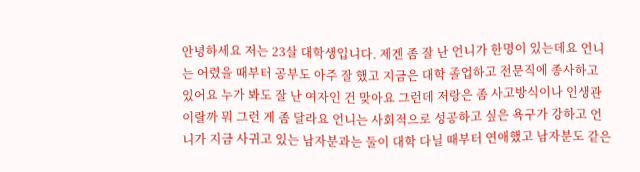안녕하세요 저는 23살 대학생입니다. 제겐 좀 잘 난 언니가 한명이 있는데요 언니는 어렸을 때부터 공부도 아주 잘 했고 지금은 대학 졸업하고 전문직에 종사하고 있어요 누가 봐도 잘 난 여자인 건 맞아요 그런데 저랑은 좀 사고방식이나 인생관이랄까 뭐 그런 게 좀 달라요 언니는 사회적으로 성공하고 싶은 욕구가 강하고 언니가 지금 사귀고 있는 남자분과는 둘이 대학 다닐 때부터 연애했고 남자분도 같은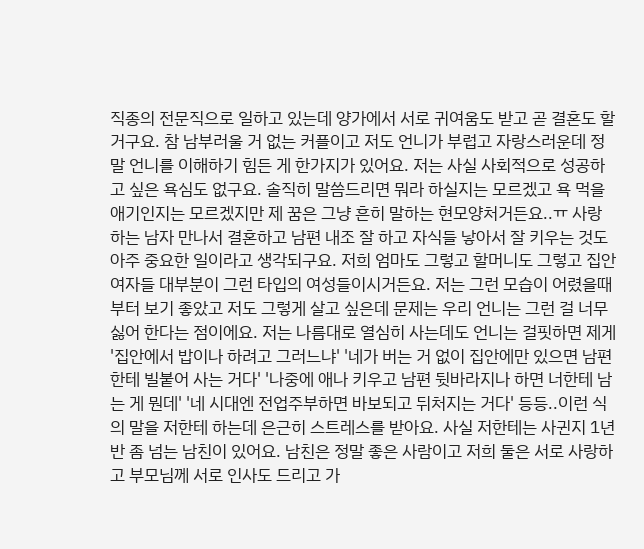직종의 전문직으로 일하고 있는데 양가에서 서로 귀여움도 받고 곧 결혼도 할 거구요. 참 남부러울 거 없는 커플이고 저도 언니가 부럽고 자랑스러운데 정말 언니를 이해하기 힘든 게 한가지가 있어요. 저는 사실 사회적으로 성공하고 싶은 욕심도 없구요. 솔직히 말씀드리면 뭐라 하실지는 모르겠고 욕 먹을 애기인지는 모르겠지만 제 꿈은 그냥 흔히 말하는 현모양처거든요..ㅠ 사랑하는 남자 만나서 결혼하고 남편 내조 잘 하고 자식들 낳아서 잘 키우는 것도 아주 중요한 일이라고 생각되구요. 저희 엄마도 그렇고 할머니도 그렇고 집안 여자들 대부분이 그런 타입의 여성들이시거든요. 저는 그런 모습이 어렸을때부터 보기 좋았고 저도 그렇게 살고 싶은데 문제는 우리 언니는 그런 걸 너무 싫어 한다는 점이에요. 저는 나름대로 열심히 사는데도 언니는 걸핏하면 제게 '집안에서 밥이나 하려고 그러느냐' '네가 버는 거 없이 집안에만 있으면 남편한테 빌붙어 사는 거다' '나중에 애나 키우고 남편 뒷바라지나 하면 너한테 남는 게 뭔데' '네 시대엔 전업주부하면 바보되고 뒤처지는 거다' 등등..이런 식의 말을 저한테 하는데 은근히 스트레스를 받아요. 사실 저한테는 사귄지 1년반 좀 넘는 남친이 있어요. 남친은 정말 좋은 사람이고 저희 둘은 서로 사랑하고 부모님께 서로 인사도 드리고 가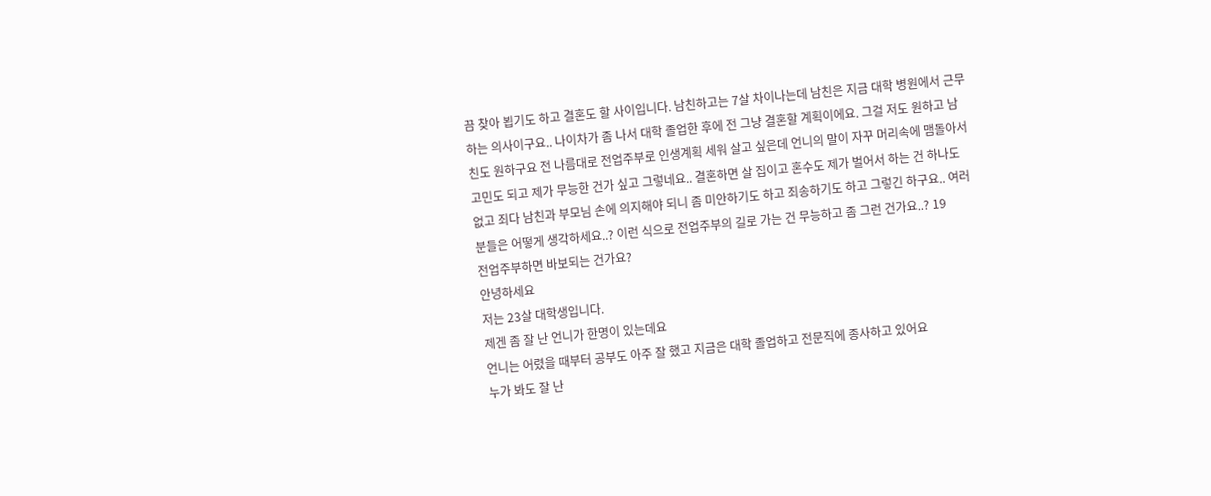끔 찾아 뵙기도 하고 결혼도 할 사이입니다. 남친하고는 7살 차이나는데 남친은 지금 대학 병원에서 근무하는 의사이구요.. 나이차가 좀 나서 대학 졸업한 후에 전 그냥 결혼할 계획이에요. 그걸 저도 원하고 남친도 원하구요 전 나름대로 전업주부로 인생계획 세워 살고 싶은데 언니의 말이 자꾸 머리속에 맴돌아서 고민도 되고 제가 무능한 건가 싶고 그렇네요.. 결혼하면 살 집이고 혼수도 제가 벌어서 하는 건 하나도 없고 죄다 남친과 부모님 손에 의지해야 되니 좀 미안하기도 하고 죄송하기도 하고 그렇긴 하구요.. 여러분들은 어떻게 생각하세요..? 이런 식으로 전업주부의 길로 가는 건 무능하고 좀 그런 건가요..? 19
전업주부하면 바보되는 건가요?
안녕하세요
저는 23살 대학생입니다.
제겐 좀 잘 난 언니가 한명이 있는데요
언니는 어렸을 때부터 공부도 아주 잘 했고 지금은 대학 졸업하고 전문직에 종사하고 있어요
누가 봐도 잘 난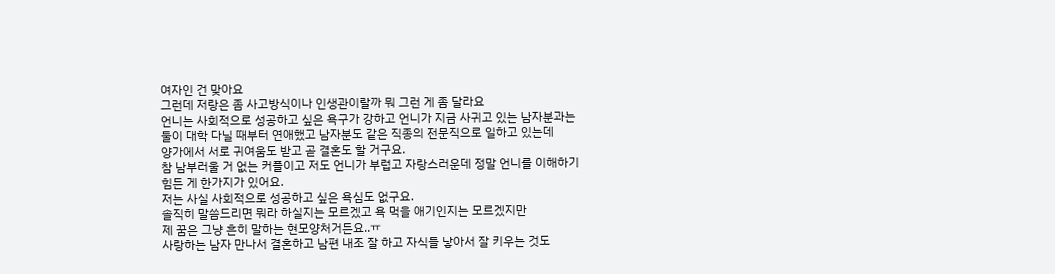여자인 건 맞아요
그런데 저랑은 좀 사고방식이나 인생관이랄까 뭐 그런 게 좀 달라요
언니는 사회적으로 성공하고 싶은 욕구가 강하고 언니가 지금 사귀고 있는 남자분과는
둘이 대학 다닐 때부터 연애했고 남자분도 같은 직종의 전문직으로 일하고 있는데
양가에서 서로 귀여움도 받고 곧 결혼도 할 거구요.
참 남부러울 거 없는 커플이고 저도 언니가 부럽고 자랑스러운데 정말 언니를 이해하기
힘든 게 한가지가 있어요.
저는 사실 사회적으로 성공하고 싶은 욕심도 없구요.
솔직히 말씀드리면 뭐라 하실지는 모르겠고 욕 먹을 애기인지는 모르겠지만
제 꿈은 그냥 흔히 말하는 현모양처거든요..ㅠ
사랑하는 남자 만나서 결혼하고 남편 내조 잘 하고 자식들 낳아서 잘 키우는 것도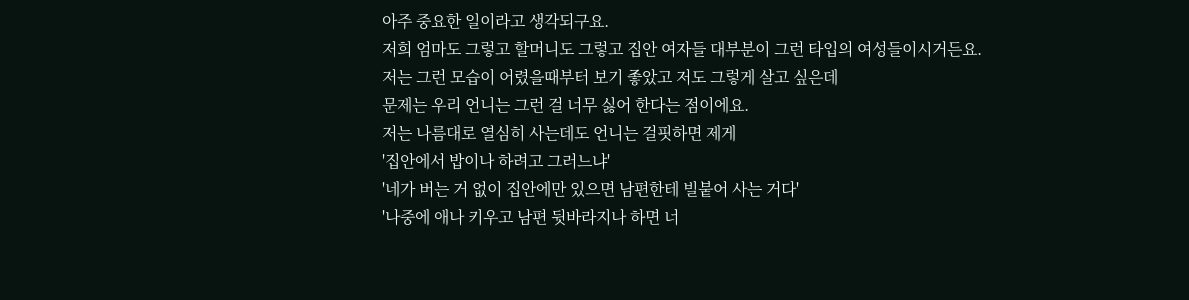아주 중요한 일이라고 생각되구요.
저희 엄마도 그렇고 할머니도 그렇고 집안 여자들 대부분이 그런 타입의 여성들이시거든요.
저는 그런 모습이 어렸을때부터 보기 좋았고 저도 그렇게 살고 싶은데
문제는 우리 언니는 그런 걸 너무 싫어 한다는 점이에요.
저는 나름대로 열심히 사는데도 언니는 걸핏하면 제게
'집안에서 밥이나 하려고 그러느냐'
'네가 버는 거 없이 집안에만 있으면 남편한테 빌붙어 사는 거다'
'나중에 애나 키우고 남편 뒷바라지나 하면 너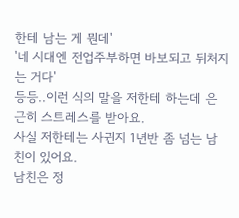한테 남는 게 뭔데'
'네 시대엔 전업주부하면 바보되고 뒤처지는 거다'
등등..이런 식의 말을 저한테 하는데 은근히 스트레스를 받아요.
사실 저한테는 사귄지 1년반 좀 넘는 남친이 있어요.
남친은 정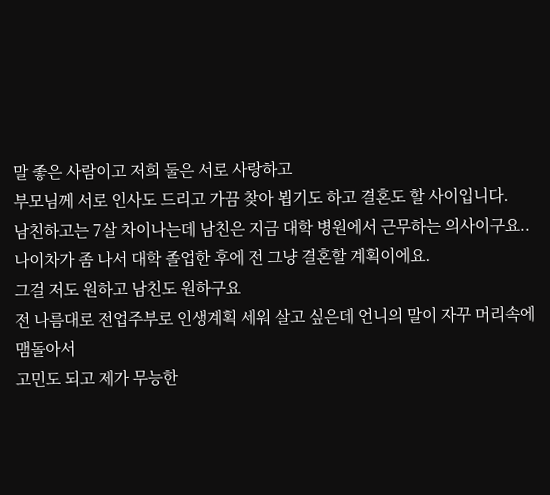말 좋은 사람이고 저희 둘은 서로 사랑하고
부모님께 서로 인사도 드리고 가끔 찾아 뵙기도 하고 결혼도 할 사이입니다.
남친하고는 7살 차이나는데 남친은 지금 대학 병원에서 근무하는 의사이구요..
나이차가 좀 나서 대학 졸업한 후에 전 그냥 결혼할 계획이에요.
그걸 저도 원하고 남친도 원하구요
전 나름대로 전업주부로 인생계획 세워 살고 싶은데 언니의 말이 자꾸 머리속에 맴돌아서
고민도 되고 제가 무능한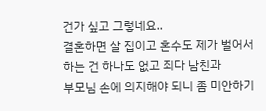건가 싶고 그렇네요..
결혼하면 살 집이고 혼수도 제가 벌어서 하는 건 하나도 없고 죄다 남친과
부모님 손에 의지해야 되니 좀 미안하기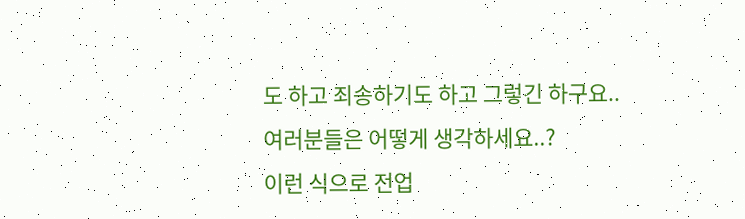도 하고 죄송하기도 하고 그렇긴 하구요..
여러분들은 어떻게 생각하세요..?
이런 식으로 전업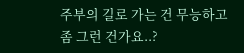주부의 길로 가는 건 무능하고 좀 그런 건가요..?